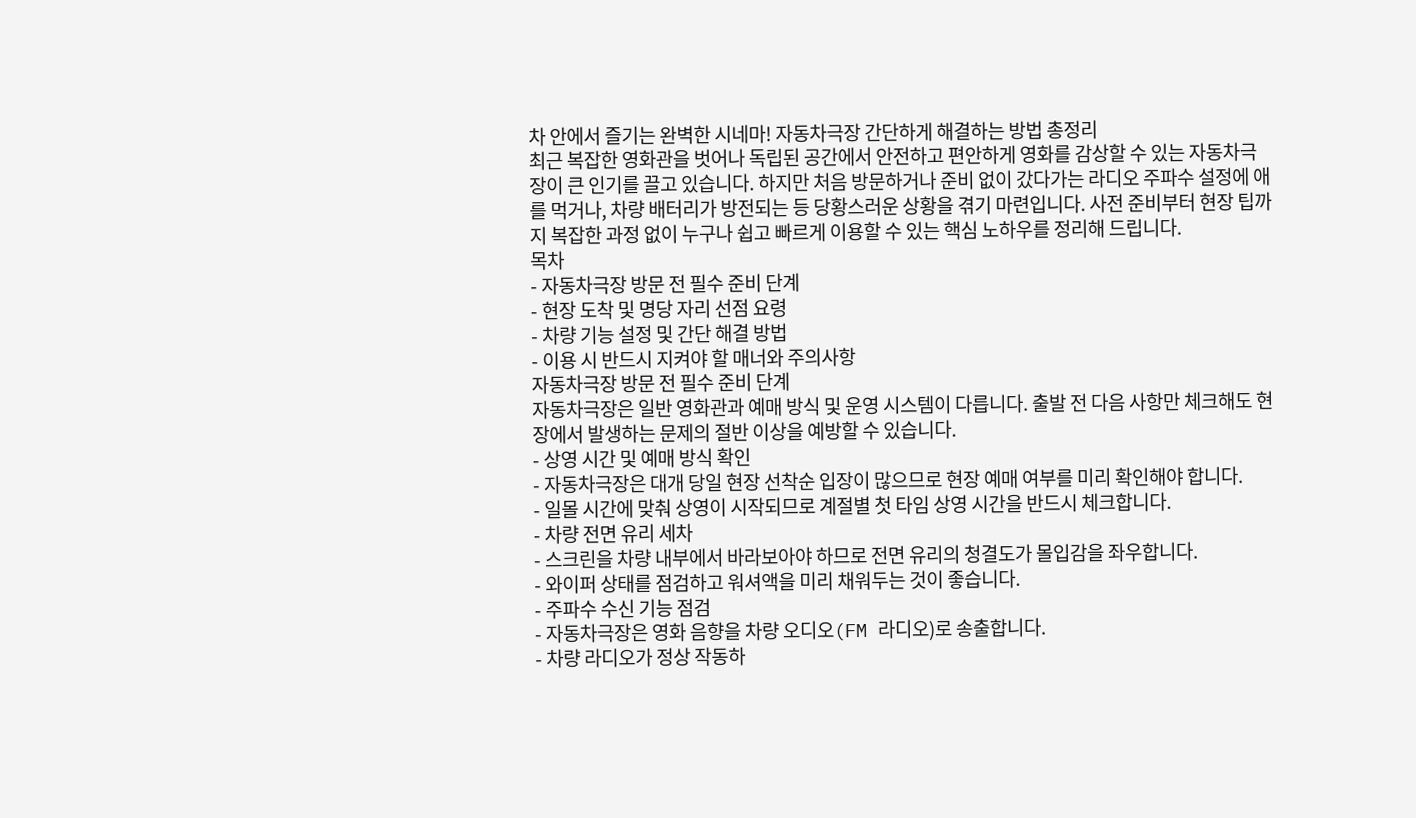차 안에서 즐기는 완벽한 시네마! 자동차극장 간단하게 해결하는 방법 총정리
최근 복잡한 영화관을 벗어나 독립된 공간에서 안전하고 편안하게 영화를 감상할 수 있는 자동차극장이 큰 인기를 끌고 있습니다. 하지만 처음 방문하거나 준비 없이 갔다가는 라디오 주파수 설정에 애를 먹거나, 차량 배터리가 방전되는 등 당황스러운 상황을 겪기 마련입니다. 사전 준비부터 현장 팁까지 복잡한 과정 없이 누구나 쉽고 빠르게 이용할 수 있는 핵심 노하우를 정리해 드립니다.
목차
- 자동차극장 방문 전 필수 준비 단계
- 현장 도착 및 명당 자리 선점 요령
- 차량 기능 설정 및 간단 해결 방법
- 이용 시 반드시 지켜야 할 매너와 주의사항
자동차극장 방문 전 필수 준비 단계
자동차극장은 일반 영화관과 예매 방식 및 운영 시스템이 다릅니다. 출발 전 다음 사항만 체크해도 현장에서 발생하는 문제의 절반 이상을 예방할 수 있습니다.
- 상영 시간 및 예매 방식 확인
- 자동차극장은 대개 당일 현장 선착순 입장이 많으므로 현장 예매 여부를 미리 확인해야 합니다.
- 일몰 시간에 맞춰 상영이 시작되므로 계절별 첫 타임 상영 시간을 반드시 체크합니다.
- 차량 전면 유리 세차
- 스크린을 차량 내부에서 바라보아야 하므로 전면 유리의 청결도가 몰입감을 좌우합니다.
- 와이퍼 상태를 점검하고 워셔액을 미리 채워두는 것이 좋습니다.
- 주파수 수신 기능 점검
- 자동차극장은 영화 음향을 차량 오디오(FM 라디오)로 송출합니다.
- 차량 라디오가 정상 작동하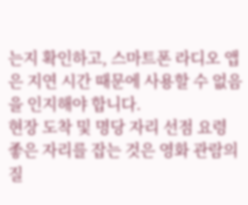는지 확인하고, 스마트폰 라디오 앱은 지연 시간 때문에 사용할 수 없음을 인지해야 합니다.
현장 도착 및 명당 자리 선점 요령
좋은 자리를 잡는 것은 영화 관람의 질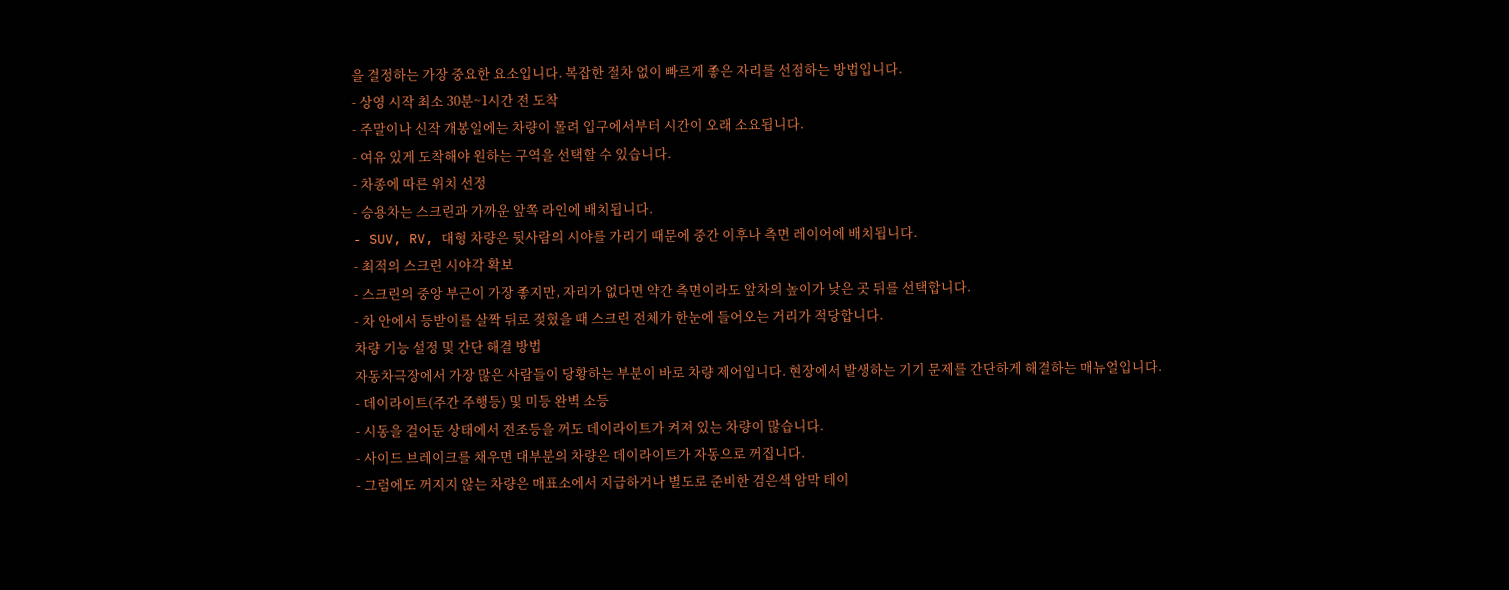을 결정하는 가장 중요한 요소입니다. 복잡한 절차 없이 빠르게 좋은 자리를 선점하는 방법입니다.
- 상영 시작 최소 30분~1시간 전 도착
- 주말이나 신작 개봉일에는 차량이 몰려 입구에서부터 시간이 오래 소요됩니다.
- 여유 있게 도착해야 원하는 구역을 선택할 수 있습니다.
- 차종에 따른 위치 선정
- 승용차는 스크린과 가까운 앞쪽 라인에 배치됩니다.
- SUV, RV, 대형 차량은 뒷사람의 시야를 가리기 때문에 중간 이후나 측면 레이어에 배치됩니다.
- 최적의 스크린 시야각 확보
- 스크린의 중앙 부근이 가장 좋지만, 자리가 없다면 약간 측면이라도 앞차의 높이가 낮은 곳 뒤를 선택합니다.
- 차 안에서 등받이를 살짝 뒤로 젖혔을 때 스크린 전체가 한눈에 들어오는 거리가 적당합니다.
차량 기능 설정 및 간단 해결 방법
자동차극장에서 가장 많은 사람들이 당황하는 부분이 바로 차량 제어입니다. 현장에서 발생하는 기기 문제를 간단하게 해결하는 매뉴얼입니다.
- 데이라이트(주간 주행등) 및 미등 완벽 소등
- 시동을 걸어둔 상태에서 전조등을 꺼도 데이라이트가 켜져 있는 차량이 많습니다.
- 사이드 브레이크를 채우면 대부분의 차량은 데이라이트가 자동으로 꺼집니다.
- 그럼에도 꺼지지 않는 차량은 매표소에서 지급하거나 별도로 준비한 검은색 암막 테이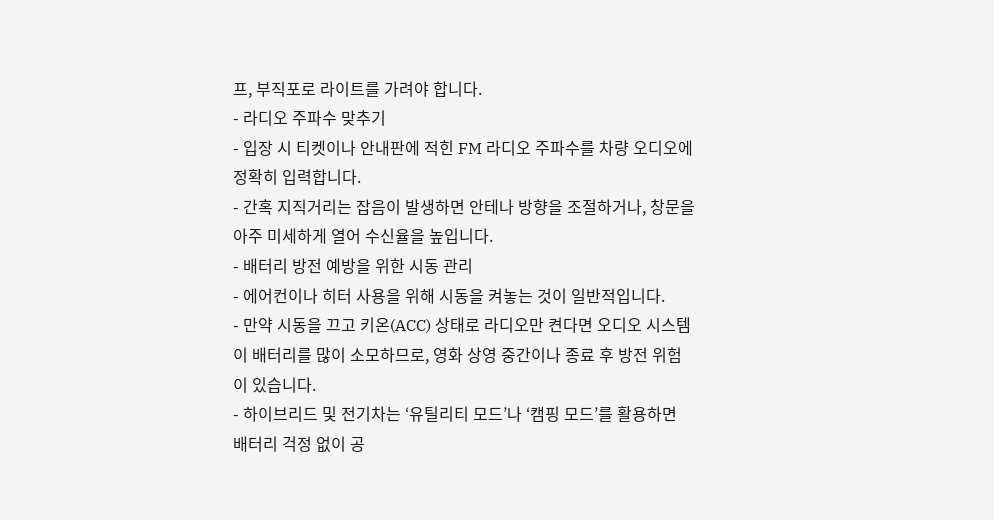프, 부직포로 라이트를 가려야 합니다.
- 라디오 주파수 맞추기
- 입장 시 티켓이나 안내판에 적힌 FM 라디오 주파수를 차량 오디오에 정확히 입력합니다.
- 간혹 지직거리는 잡음이 발생하면 안테나 방향을 조절하거나, 창문을 아주 미세하게 열어 수신율을 높입니다.
- 배터리 방전 예방을 위한 시동 관리
- 에어컨이나 히터 사용을 위해 시동을 켜놓는 것이 일반적입니다.
- 만약 시동을 끄고 키온(ACC) 상태로 라디오만 켠다면 오디오 시스템이 배터리를 많이 소모하므로, 영화 상영 중간이나 종료 후 방전 위험이 있습니다.
- 하이브리드 및 전기차는 ‘유틸리티 모드’나 ‘캠핑 모드’를 활용하면 배터리 걱정 없이 공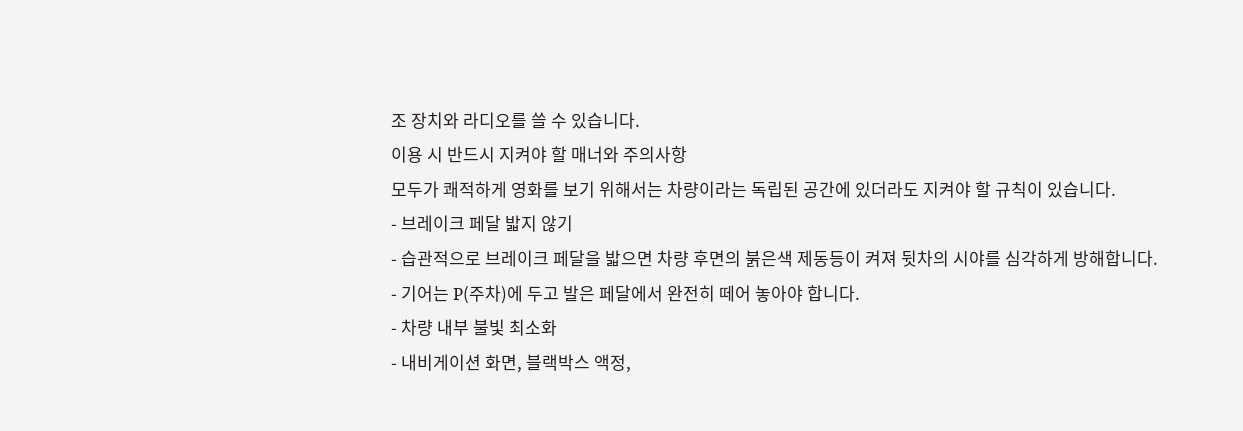조 장치와 라디오를 쓸 수 있습니다.
이용 시 반드시 지켜야 할 매너와 주의사항
모두가 쾌적하게 영화를 보기 위해서는 차량이라는 독립된 공간에 있더라도 지켜야 할 규칙이 있습니다.
- 브레이크 페달 밟지 않기
- 습관적으로 브레이크 페달을 밟으면 차량 후면의 붉은색 제동등이 켜져 뒷차의 시야를 심각하게 방해합니다.
- 기어는 P(주차)에 두고 발은 페달에서 완전히 떼어 놓아야 합니다.
- 차량 내부 불빛 최소화
- 내비게이션 화면, 블랙박스 액정,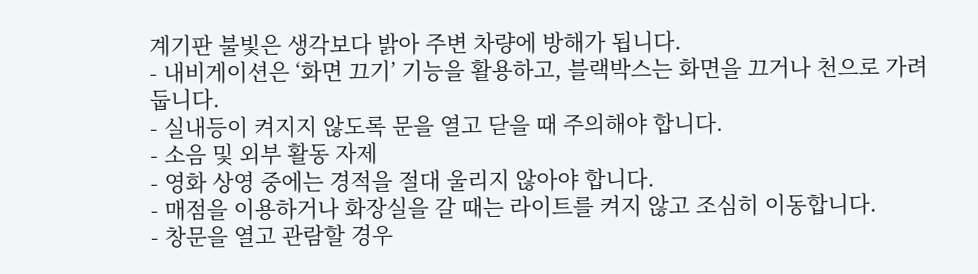계기판 불빛은 생각보다 밝아 주변 차량에 방해가 됩니다.
- 내비게이션은 ‘화면 끄기’ 기능을 활용하고, 블랙박스는 화면을 끄거나 천으로 가려둡니다.
- 실내등이 켜지지 않도록 문을 열고 닫을 때 주의해야 합니다.
- 소음 및 외부 활동 자제
- 영화 상영 중에는 경적을 절대 울리지 않아야 합니다.
- 매점을 이용하거나 화장실을 갈 때는 라이트를 켜지 않고 조심히 이동합니다.
- 창문을 열고 관람할 경우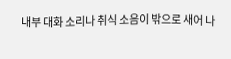내부 대화 소리나 취식 소음이 밖으로 새어 나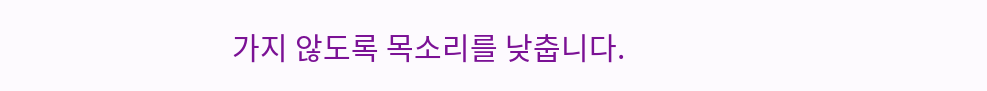가지 않도록 목소리를 낮춥니다.